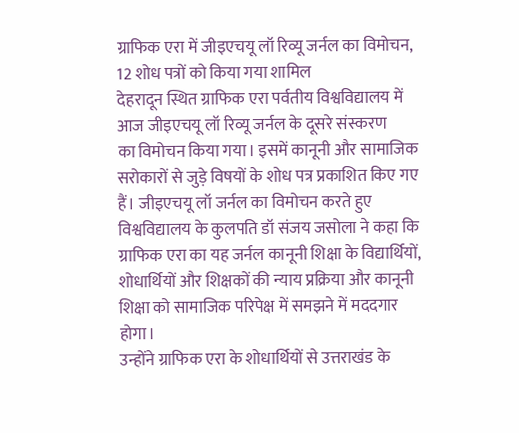ग्राफिक एरा में जीइएचयू लॉ रिव्यू जर्नल का विमोचन, 12 शोध पत्रों को किया गया शामिल
देहरादून स्थित ग्राफिक एरा पर्वतीय विश्वविद्यालय में आज जीइएचयू लॉ रिव्यू जर्नल के दूसरे संस्करण
का विमोचन किया गया। इसमें कानूनी और सामाजिक सरोकारों से जुड़े विषयों के शोध पत्र प्रकाशित किए गए हैं। जीइएचयू लॉ जर्नल का विमोचन करते हुए विश्वविद्यालय के कुलपति डॉ संजय जसोला ने कहा कि ग्राफिक एरा का यह जर्नल कानूनी शिक्षा के विद्यार्थियों, शोधार्थियों और शिक्षकों की न्याय प्रक्रिया और कानूनी शिक्षा को सामाजिक परिपेक्ष में समझने में मददगार होगा।
उन्होंने ग्राफिक एरा के शोधार्थियों से उत्तराखंड के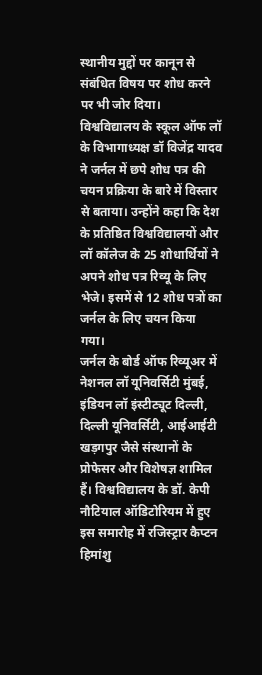स्थानीय मुद्दों पर कानून से संबंधित विषय पर शोध करने पर भी जोर दिया। विश्वविद्यालय के स्कूल ऑफ लॉ के विभागाध्यक्ष डॉ विजेंद्र यादव ने जर्नल में छपे शोध पत्र की चयन प्रक्रिया के बारे में विस्तार से बताया। उन्होंने कहा कि देश के प्रतिष्ठित विश्वविद्यालयों और लॉ कॉलेज के 25 शोधार्थियों ने अपने शोध पत्र रिव्यू के लिए भेजे। इसमें से 12 शोध पत्रों का जर्नल के लिए चयन किया गया।
जर्नल के बोर्ड ऑफ रिव्यूअर में नेशनल लॉ यूनिवर्सिटी मुंबई, इंडियन लॉ इंस्टीट्यूट दिल्ली, दिल्ली यूनिवर्सिटी, आईआईटी खड़गपुर जैसे संस्थानों के प्रोफेसर और विशेषज्ञ शामिल हैं। विश्वविद्यालय के डॉ. केपी नौटियाल ऑडिटोरियम में हुए इस समारोह में रजिस्ट्रार कैप्टन हिमांशु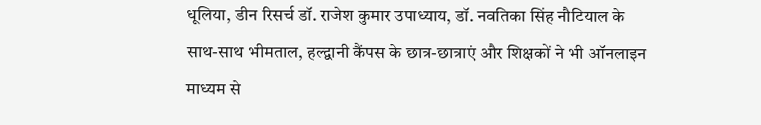धूलिया, डीन रिसर्च डॉ. राजेश कुमार उपाध्याय, डॉ. नवतिका सिंह नौटियाल के साथ-साथ भीमताल, हल्द्वानी कैंपस के छात्र-छात्राएं और शिक्षकों ने भी ऑनलाइन माध्यम से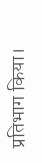प्रतिभाग किया।